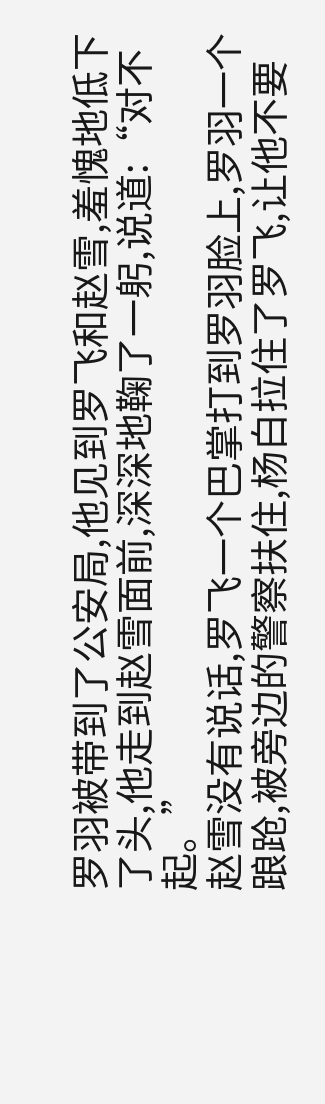罗羽被带到了公安局,他见到罗飞和赵雪,羞愧地低下了头,他走到赵雪面前,深深地鞠了一躬,说道:“对不起。”
赵雪没有说话,罗飞一个巴掌打到罗羽脸上,罗羽一个踉跄,被旁边的警察扶住,杨白拉住了罗飞,让他不要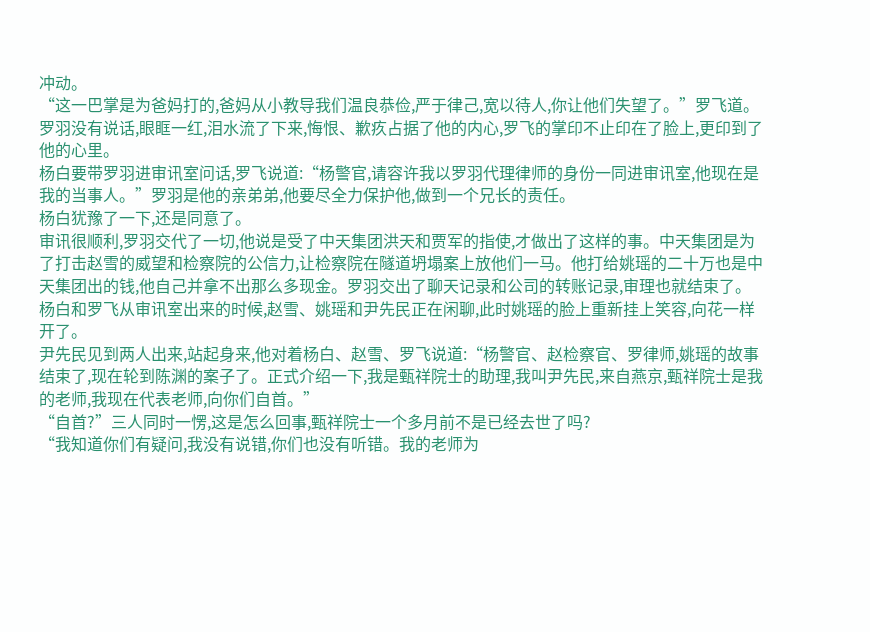冲动。
“这一巴掌是为爸妈打的,爸妈从小教导我们温良恭俭,严于律己,宽以待人,你让他们失望了。”罗飞道。
罗羽没有说话,眼眶一红,泪水流了下来,悔恨、歉疚占据了他的内心,罗飞的掌印不止印在了脸上,更印到了他的心里。
杨白要带罗羽进审讯室问话,罗飞说道:“杨警官,请容许我以罗羽代理律师的身份一同进审讯室,他现在是我的当事人。”罗羽是他的亲弟弟,他要尽全力保护他,做到一个兄长的责任。
杨白犹豫了一下,还是同意了。
审讯很顺利,罗羽交代了一切,他说是受了中天集团洪天和贾军的指使,才做出了这样的事。中天集团是为了打击赵雪的威望和检察院的公信力,让检察院在隧道坍塌案上放他们一马。他打给姚瑶的二十万也是中天集团出的钱,他自己并拿不出那么多现金。罗羽交出了聊天记录和公司的转账记录,审理也就结束了。
杨白和罗飞从审讯室出来的时候,赵雪、姚瑶和尹先民正在闲聊,此时姚瑶的脸上重新挂上笑容,向花一样开了。
尹先民见到两人出来,站起身来,他对着杨白、赵雪、罗飞说道:“杨警官、赵检察官、罗律师,姚瑶的故事结束了,现在轮到陈渊的案子了。正式介绍一下,我是甄祥院士的助理,我叫尹先民,来自燕京,甄祥院士是我的老师,我现在代表老师,向你们自首。”
“自首?”三人同时一愣,这是怎么回事,甄祥院士一个多月前不是已经去世了吗?
“我知道你们有疑问,我没有说错,你们也没有听错。我的老师为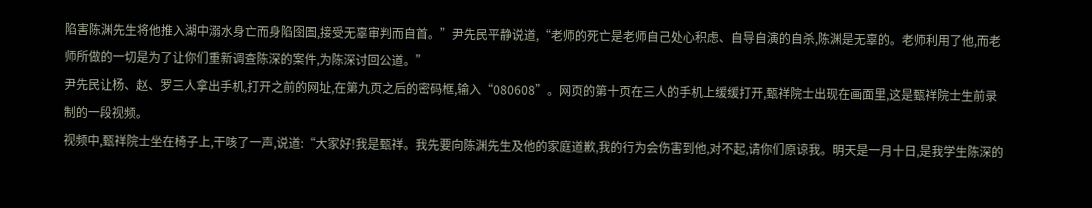陷害陈渊先生将他推入湖中溺水身亡而身陷囹圄,接受无辜审判而自首。”尹先民平静说道,“老师的死亡是老师自己处心积虑、自导自演的自杀,陈渊是无辜的。老师利用了他,而老师所做的一切是为了让你们重新调查陈深的案件,为陈深讨回公道。”
尹先民让杨、赵、罗三人拿出手机,打开之前的网址,在第九页之后的密码框,输入“080608”。网页的第十页在三人的手机上缓缓打开,甄祥院士出现在画面里,这是甄祥院士生前录制的一段视频。
视频中,甄祥院士坐在椅子上,干咳了一声,说道:“大家好!我是甄祥。我先要向陈渊先生及他的家庭道歉,我的行为会伤害到他,对不起,请你们原谅我。明天是一月十日,是我学生陈深的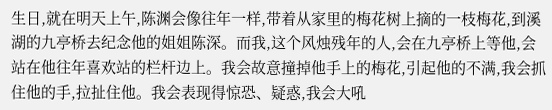生日,就在明天上午,陈渊会像往年一样,带着从家里的梅花树上摘的一枝梅花,到溪湖的九亭桥去纪念他的姐姐陈深。而我,这个风烛残年的人,会在九亭桥上等他,会站在他往年喜欢站的栏杆边上。我会故意撞掉他手上的梅花,引起他的不满,我会抓住他的手,拉扯住他。我会表现得惊恐、疑惑,我会大吼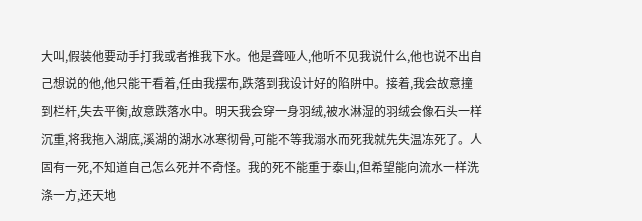大叫,假装他要动手打我或者推我下水。他是聋哑人,他听不见我说什么,他也说不出自己想说的他,他只能干看着,任由我摆布,跌落到我设计好的陷阱中。接着,我会故意撞到栏杆,失去平衡,故意跌落水中。明天我会穿一身羽绒,被水淋湿的羽绒会像石头一样沉重,将我拖入湖底,溪湖的湖水冰寒彻骨,可能不等我溺水而死我就先失温冻死了。人固有一死,不知道自己怎么死并不奇怪。我的死不能重于泰山,但希望能向流水一样洗涤一方,还天地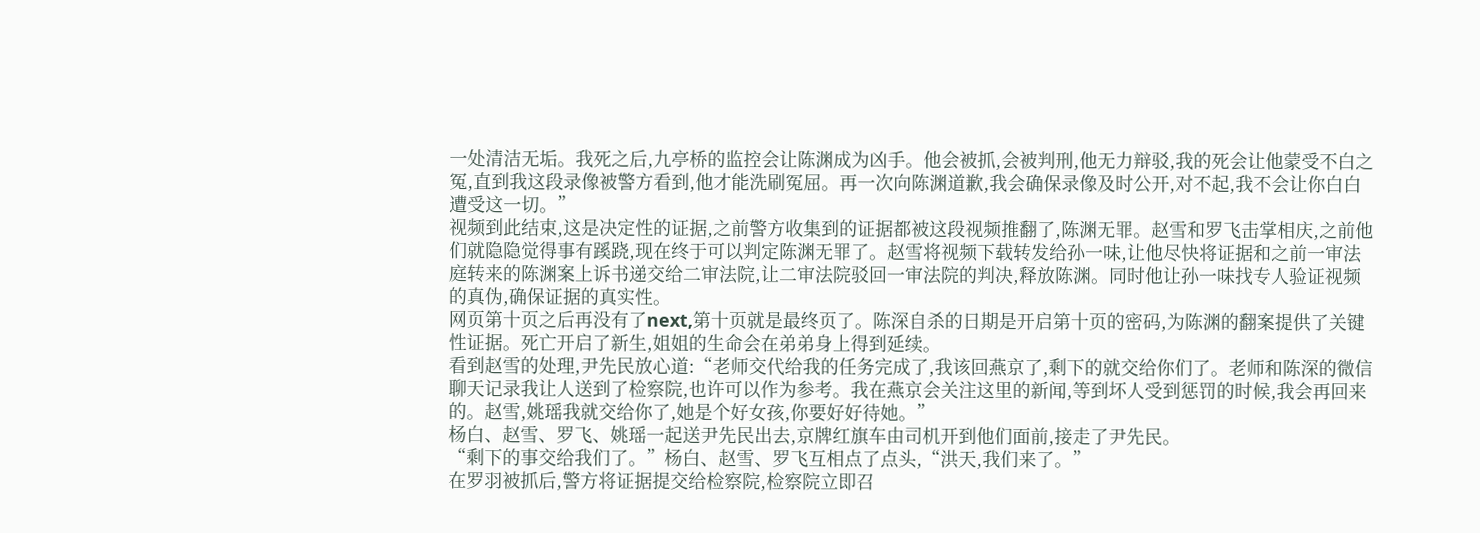一处清洁无垢。我死之后,九亭桥的监控会让陈渊成为凶手。他会被抓,会被判刑,他无力辩驳,我的死会让他蒙受不白之冤,直到我这段录像被警方看到,他才能洗刷冤屈。再一次向陈渊道歉,我会确保录像及时公开,对不起,我不会让你白白遭受这一切。”
视频到此结束,这是决定性的证据,之前警方收集到的证据都被这段视频推翻了,陈渊无罪。赵雪和罗飞击掌相庆,之前他们就隐隐觉得事有蹊跷,现在终于可以判定陈渊无罪了。赵雪将视频下载转发给孙一味,让他尽快将证据和之前一审法庭转来的陈渊案上诉书递交给二审法院,让二审法院驳回一审法院的判决,释放陈渊。同时他让孙一味找专人验证视频的真伪,确保证据的真实性。
网页第十页之后再没有了next,第十页就是最终页了。陈深自杀的日期是开启第十页的密码,为陈渊的翻案提供了关键性证据。死亡开启了新生,姐姐的生命会在弟弟身上得到延续。
看到赵雪的处理,尹先民放心道:“老师交代给我的任务完成了,我该回燕京了,剩下的就交给你们了。老师和陈深的微信聊天记录我让人送到了检察院,也许可以作为参考。我在燕京会关注这里的新闻,等到坏人受到惩罚的时候,我会再回来的。赵雪,姚瑶我就交给你了,她是个好女孩,你要好好待她。”
杨白、赵雪、罗飞、姚瑶一起送尹先民出去,京牌红旗车由司机开到他们面前,接走了尹先民。
“剩下的事交给我们了。”杨白、赵雪、罗飞互相点了点头,“洪天,我们来了。”
在罗羽被抓后,警方将证据提交给检察院,检察院立即召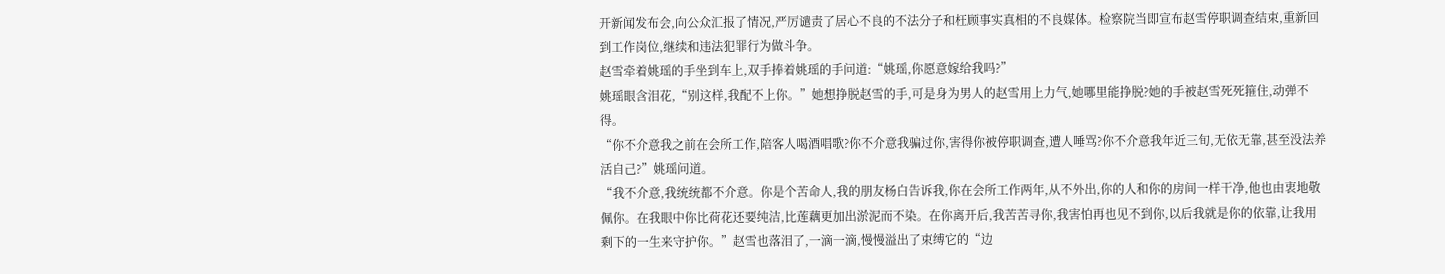开新闻发布会,向公众汇报了情况,严厉谴责了居心不良的不法分子和枉顾事实真相的不良媒体。检察院当即宣布赵雪停职调查结束,重新回到工作岗位,继续和违法犯罪行为做斗争。
赵雪牵着姚瑶的手坐到车上,双手捧着姚瑶的手问道:“姚瑶,你愿意嫁给我吗?”
姚瑶眼含泪花,“别这样,我配不上你。”她想挣脱赵雪的手,可是身为男人的赵雪用上力气,她哪里能挣脱?她的手被赵雪死死箍住,动弹不得。
“你不介意我之前在会所工作,陪客人喝酒唱歌?你不介意我骗过你,害得你被停职调查,遭人唾骂?你不介意我年近三旬,无依无靠,甚至没法养活自己?”姚瑶问道。
“我不介意,我统统都不介意。你是个苦命人,我的朋友杨白告诉我,你在会所工作两年,从不外出,你的人和你的房间一样干净,他也由衷地敬佩你。在我眼中你比荷花还要纯洁,比莲藕更加出淤泥而不染。在你离开后,我苦苦寻你,我害怕再也见不到你,以后我就是你的依靠,让我用剩下的一生来守护你。”赵雪也落泪了,一滴一滴,慢慢溢出了束缚它的“边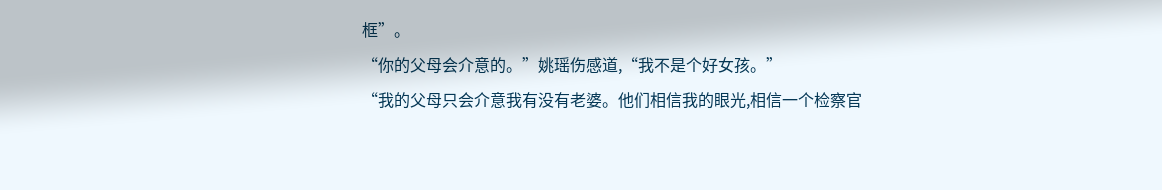框”。
“你的父母会介意的。”姚瑶伤感道,“我不是个好女孩。”
“我的父母只会介意我有没有老婆。他们相信我的眼光,相信一个检察官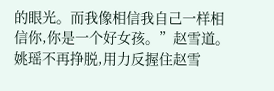的眼光。而我像相信我自己一样相信你,你是一个好女孩。”赵雪道。
姚瑶不再挣脱,用力反握住赵雪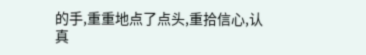的手,重重地点了点头,重拾信心,认真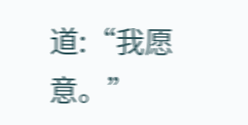道:“我愿意。”